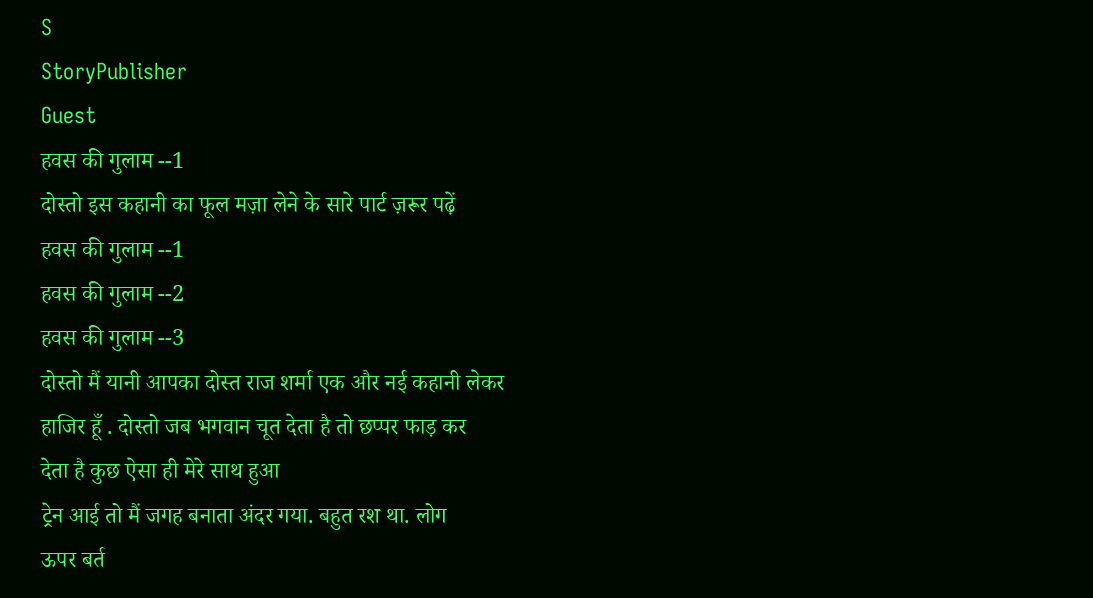S
StoryPublisher
Guest
हवस की गुलाम --1
दोस्तो इस कहानी का फूल मज़ा लेने के सारे पार्ट ज़रूर पढ़ें
हवस की गुलाम --1
हवस की गुलाम --2
हवस की गुलाम --3
दोस्तो मैं यानी आपका दोस्त राज शर्मा एक और नई कहानी लेकर
हाजिर हूँ . दोस्तो जब भगवान चूत देता है तो छप्पर फाड़ कर
देता है कुछ ऐसा ही मेरे साथ हुआ
ट्रेन आई तो मैं जगह बनाता अंदर गया. बहुत रश था. लोग
ऊपर बर्त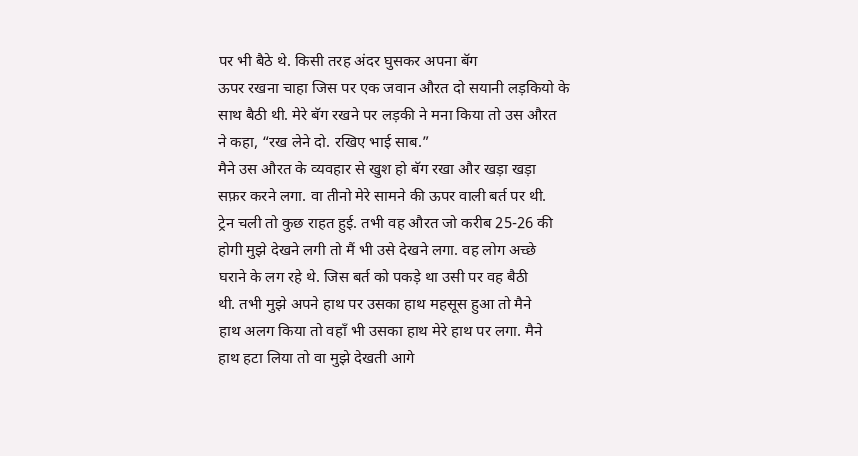पर भी बैठे थे. किसी तरह अंदर घुसकर अपना बॅग
ऊपर रखना चाहा जिस पर एक जवान औरत दो सयानी लड़कियो के
साथ बैठी थी. मेरे बॅग रखने पर लड़की ने मना किया तो उस औरत
ने कहा, “रख लेने दो. रखिए भाई साब.”
मैने उस औरत के व्यवहार से खुश हो बॅग रखा और खड़ा खड़ा
सफ़र करने लगा. वा तीनो मेरे सामने की ऊपर वाली बर्त पर थी.
ट्रेन चली तो कुछ राहत हुई. तभी वह औरत जो करीब 25-26 की
होगी मुझे देखने लगी तो मैं भी उसे देखने लगा. वह लोग अच्छे
घराने के लग रहे थे. जिस बर्त को पकड़े था उसी पर वह बैठी
थी. तभी मुझे अपने हाथ पर उसका हाथ महसूस हुआ तो मैने
हाथ अलग किया तो वहाँ भी उसका हाथ मेरे हाथ पर लगा. मैने
हाथ हटा लिया तो वा मुझे देखती आगे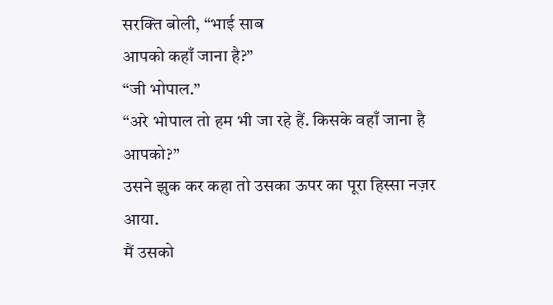सरक्ति बोली, “भाई साब
आपको कहाँ जाना है?”
“जी भोपाल.”
“अरे भोपाल तो हम भी जा रहे हैं. किसके वहाँ जाना है आपको?”
उसने झुक कर कहा तो उसका ऊपर का पूरा हिस्सा नज़र आया.
मैं उसको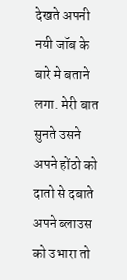देखते अपनी नयी जॉब के बारे मे बताने लगा. मेरी बात
सुनते उसने अपने होंठो को दातो से दबाते अपने ब्लाउस को उभारा तो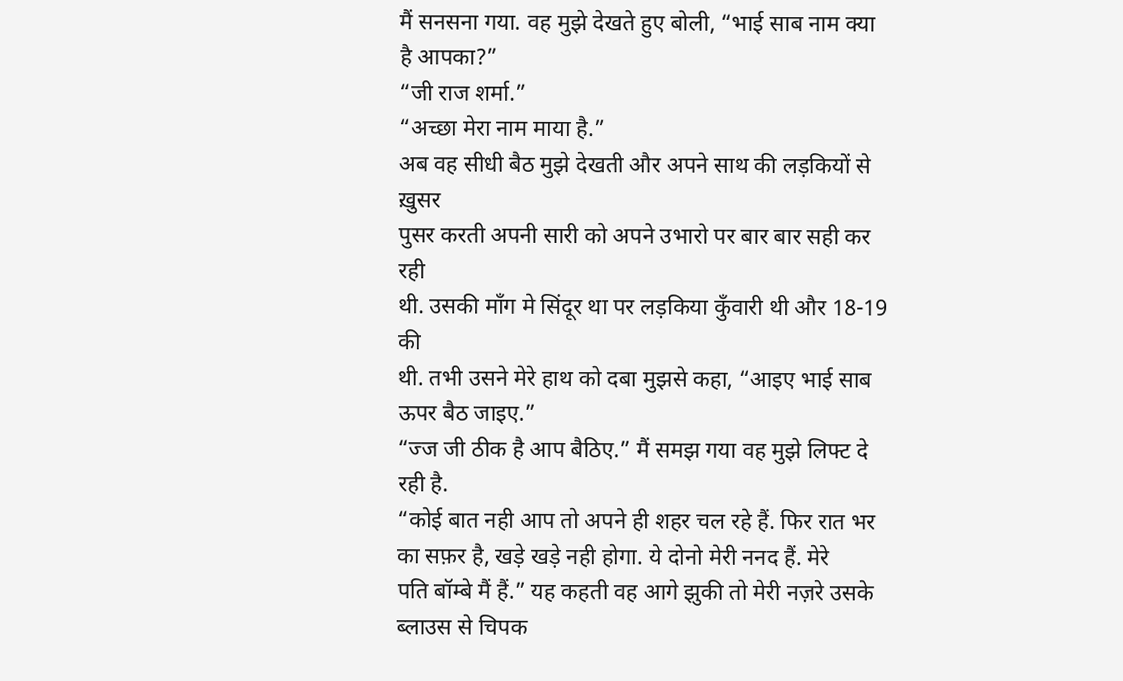मैं सनसना गया. वह मुझे देखते हुए बोली, “भाई साब नाम क्या
है आपका?”
“जी राज शर्मा.”
“अच्छा मेरा नाम माया है.”
अब वह सीधी बैठ मुझे देखती और अपने साथ की लड़कियों से ख़ुसर
पुसर करती अपनी सारी को अपने उभारो पर बार बार सही कर रही
थी. उसकी माँग मे सिंदूर था पर लड़किया कुँवारी थी और 18-19 की
थी. तभी उसने मेरे हाथ को दबा मुझसे कहा, “आइए भाई साब
ऊपर बैठ जाइए.”
“ज्ज जी ठीक है आप बैठिए.” मैं समझ गया वह मुझे लिफ्ट दे
रही है.
“कोई बात नही आप तो अपने ही शहर चल रहे हैं. फिर रात भर
का सफ़र है, खड़े खड़े नही होगा. ये दोनो मेरी ननद हैं. मेरे
पति बॉम्बे मैं हैं.” यह कहती वह आगे झुकी तो मेरी नज़रे उसके
ब्लाउस से चिपक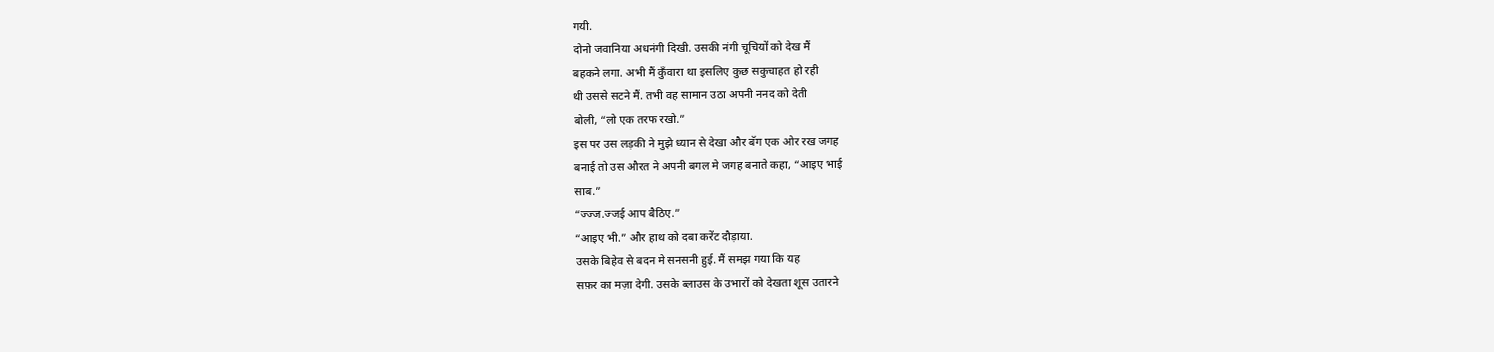गयी.
दोनो जवानिया अधनंगी दिखी. उसकी नंगी चूचियों को देख मैं
बहकने लगा. अभी मैं कुँवारा था इसलिए कुछ सकुचाहत हो रही
थी उससे सटने मैं. तभी वह सामान उठा अपनी ननद को देती
बोली, “लो एक तरफ रखो.”
इस पर उस लड़की ने मुझे ध्यान से देखा और बॅग एक ओर रख जगह
बनाई तो उस औरत ने अपनी बगल मे जगह बनाते कहा, “आइए भाई
साब.”
“ज्ज्ज.ज्जई आप बैठिए.”
“आइए भी.” और हाथ को दबा करेंट दौड़ाया.
उसके बिहेव से बदन मे सनसनी हुई. मैं समझ गया कि यह
सफ़र का मज़ा देगी. उसके ब्लाउस के उभारों को देखता शूस उतारने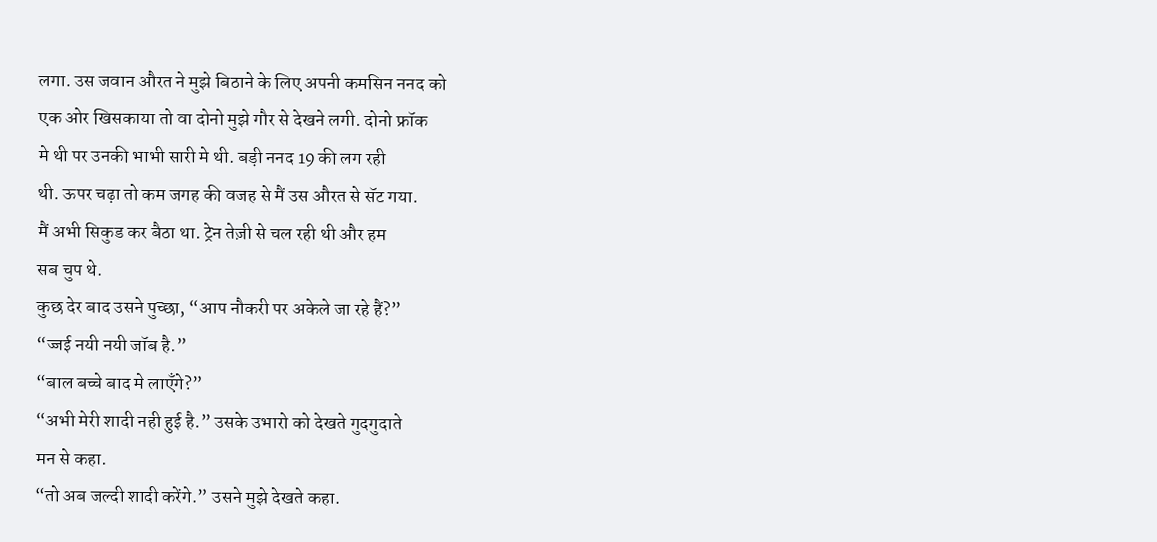लगा. उस जवान औरत ने मुझे बिठाने के लिए अपनी कमसिन ननद को
एक ओर खिसकाया तो वा दोनो मुझे गौर से देखने लगी. दोनो फ्रॉक
मे थी पर उनकी भाभी सारी मे थी. बड़ी ननद 19 की लग रही
थी. ऊपर चढ़ा तो कम जगह की वजह से मैं उस औरत से सॅट गया.
मैं अभी सिकुड कर बैठा था. ट्रेन तेज़ी से चल रही थी और हम
सब चुप थे.
कुछ देर बाद उसने पुच्छा, “आप नौकरी पर अकेले जा रहे हैं?”
“ज्जई नयी नयी जॉब है.”
“बाल बच्चे बाद मे लाएँगे?”
“अभी मेरी शादी नही हुई है.” उसके उभारो को देखते गुदगुदाते
मन से कहा.
“तो अब जल्दी शादी करेंगे.” उसने मुझे देखते कहा.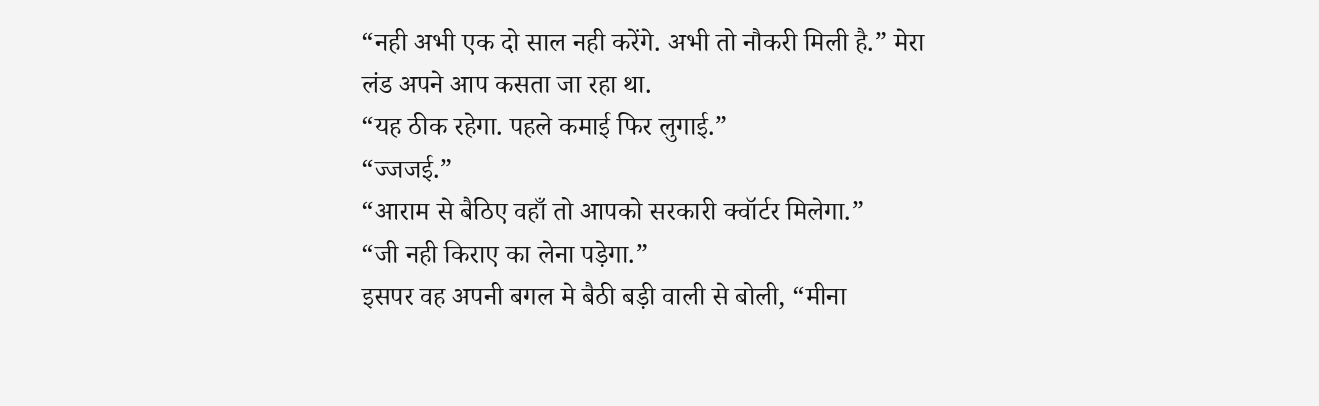“नही अभी एक दो साल नही करेंगे. अभी तो नौकरी मिली है.” मेरा
लंड अपने आप कसता जा रहा था.
“यह ठीक रहेगा. पहले कमाई फिर लुगाई.”
“ज्जजई.”
“आराम से बैठिए वहाँ तो आपको सरकारी क्वॉर्टर मिलेगा.”
“जी नही किराए का लेना पड़ेगा.”
इसपर वह अपनी बगल मे बैठी बड़ी वाली से बोली, “मीना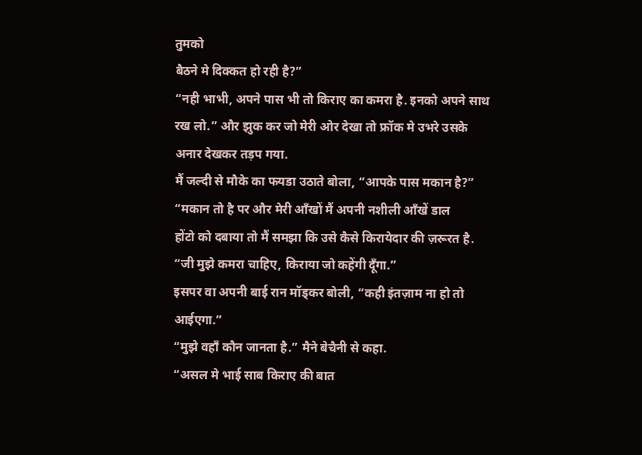तुमको
बैठने मे दिक्कत हो रही है?”
“नही भाभी, अपने पास भी तो किराए का कमरा है. इनको अपने साथ
रख लो.” और झुक कर जो मेरी ओर देखा तो फ्रॉक मे उभरे उसके
अनार देखकर तड़प गया.
मैं जल्दी से मौके का फयडा उठाते बोला, “आपके पास मकान है?”
“मकान तो है पर और मेरी आँखों मैं अपनी नशीली आँखें डाल
होंटो को दबाया तो मैं समझा कि उसे कैसे किरायेदार की ज़रूरत है.
“जी मुझे कमरा चाहिए, किराया जो कहेंगी दूँगा.”
इसपर वा अपनी बाई रान मॉड्कर बोली, “कही इंतज़ाम ना हो तो
आईएगा.”
“मुझे वहाँ कौन जानता है.” मैने बेचैनी से कहा.
“असल मे भाई साब किराए की बात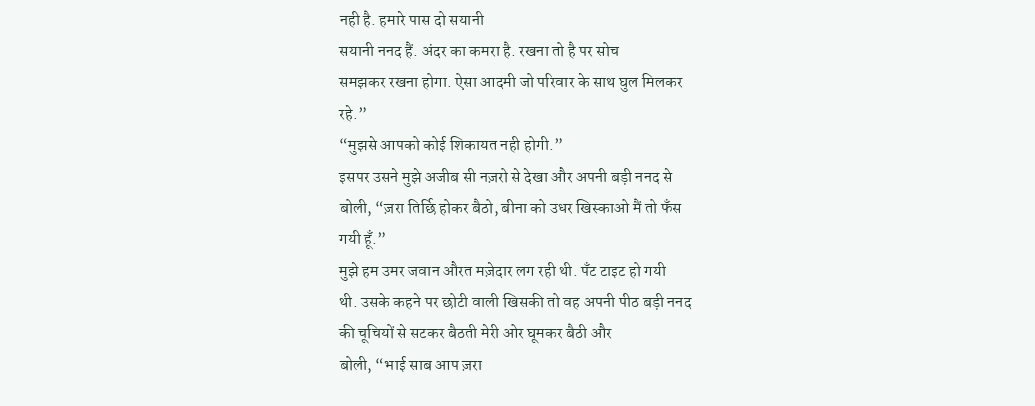नही है. हमारे पास दो सयानी
सयानी ननद हैं. अंदर का कमरा है. रखना तो है पर सोच
समझकर रखना होगा. ऐसा आदमी जो परिवार के साथ घुल मिलकर
रहे.”
“मुझसे आपको कोई शिकायत नही होगी.”
इसपर उसने मुझे अजीब सी नज़रो से देखा और अपनी बड़ी ननद से
बोली, “ज़रा तिर्छि होकर बैठो, बीना को उधर खिस्काओ मैं तो फँस
गयी हूँ.”
मुझे हम उमर जवान औरत मज़ेदार लग रही थी. पॅंट टाइट हो गयी
थी. उसके कहने पर छोटी वाली खिसकी तो वह अपनी पीठ बड़ी ननद
की चूचियों से सटकर बैठती मेरी ओर घूमकर बैठी और
बोली, “भाई साब आप ज़रा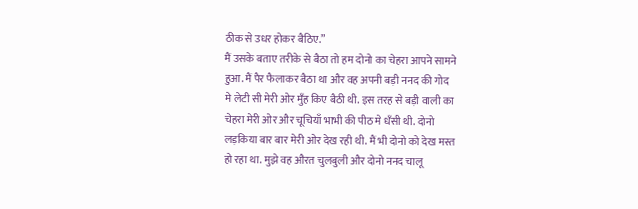ठीक से उधर होकर बैठिए.”
मैं उसके बताए तरीके से बैठा तो हम दोनो का चेहरा आपने सामने
हुआ. मैं पैर फैलाकर बैठा था और वह अपनी बड़ी ननद की गोद
मे लेटी सी मेरी ओर मुँह किए बैठी थी. इस तरह से बड़ी वाली का
चेहरा मेरी ओर और चूचियाँ भाभी की पीठ मे धँसी थी. दोनो
लड़किया बार बार मेरी ओर देख रही थी. मैं भी दोनो को देख मस्त
हो रहा था. मुझे वह औरत चुलबुली और दोनो ननद चालू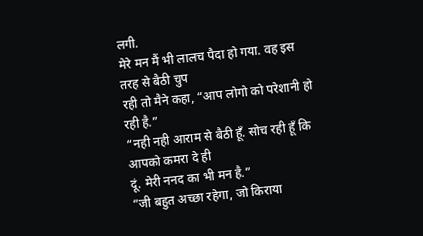लगी.
मेरे मन मैं भी लालच पैदा हो गया. वह इस तरह से बैठी चुप
रही तो मैने कहा, “आप लोगो को परेशानी हो रही है.”
“नही नही आराम से बैठी हूँ. सोच रही हूँ कि आपको कमरा दे ही
दूं. मेरी ननद का भी मन है.”
“जी बहुत अच्छा रहेगा, जो किराया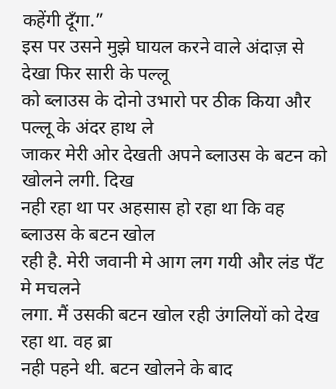कहेंगी दूँगा.”
इस पर उसने मुझे घायल करने वाले अंदाज़ से देखा फिर सारी के पल्लू
को ब्लाउस के दोनो उभारो पर ठीक किया और पल्लू के अंदर हाथ ले
जाकर मेरी ओर देखती अपने ब्लाउस के बटन को खोलने लगी. दिख
नही रहा था पर अहसास हो रहा था कि वह ब्लाउस के बटन खोल
रही है. मेरी जवानी मे आग लग गयी और लंड पॅंट मे मचलने
लगा. मैं उसकी बटन खोल रही उंगलियों को देख रहा था. वह ब्रा
नही पहने थी. बटन खोलने के बाद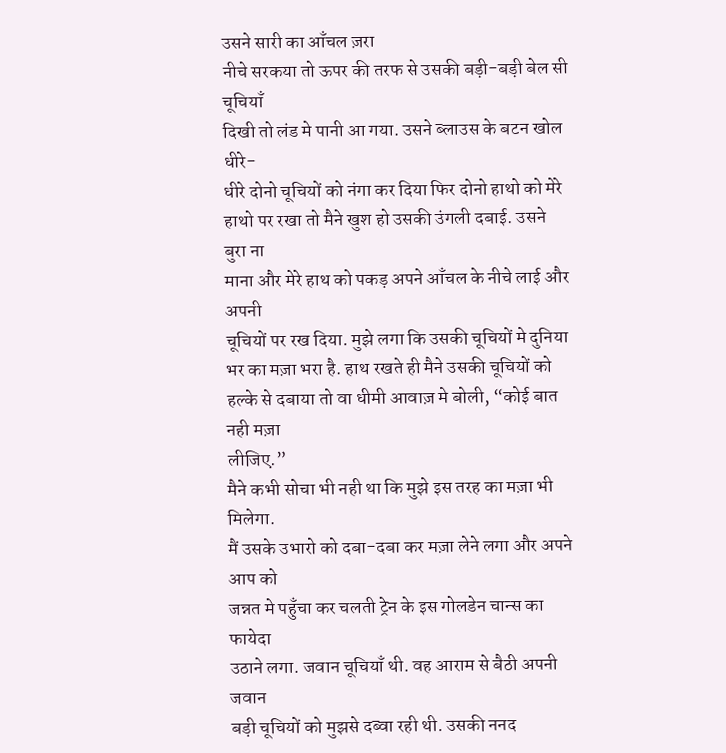उसने सारी का आँचल ज़रा
नीचे सरकया तो ऊपर की तरफ से उसकी बड़ी-बड़ी बेल सी चूचियाँ
दिखी तो लंड मे पानी आ गया. उसने ब्लाउस के बटन खोल धीरे-
धीरे दोनो चूचियों को नंगा कर दिया फिर दोनो हाथो को मेरे
हाथो पर रखा तो मैने खुश हो उसकी उंगली दबाई. उसने बुरा ना
माना और मेरे हाथ को पकड़ अपने आँचल के नीचे लाई और अपनी
चूचियों पर रख दिया. मुझे लगा कि उसकी चूचियों मे दुनिया
भर का मज़ा भरा है. हाथ रखते ही मैने उसकी चूचियों को
हल्के से दबाया तो वा धीमी आवाज़ मे बोली, “कोई बात नही मज़ा
लीजिए.”
मैने कभी सोचा भी नही था कि मुझे इस तरह का मज़ा भी मिलेगा.
मैं उसके उभारो को दबा-दबा कर मज़ा लेने लगा और अपने आप को
जन्नत मे पहुँचा कर चलती ट्रेन के इस गोलडेन चान्स का फायेदा
उठाने लगा. जवान चूचियाँ थी. वह आराम से बैठी अपनी जवान
बड़ी चूचियों को मुझसे दब्वा रही थी. उसकी ननद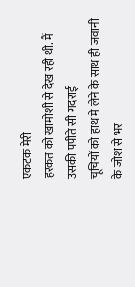एकटक मेरी
हरकत को खामोशी से देख रही थी. मैं उसकी पपीते सी गदराई
चूचियों को हाथ मे लेने के साथ ही जवानी के जोश से भर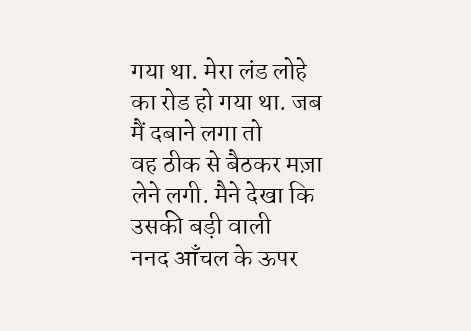गया था. मेरा लंड लोहे का रोड हो गया था. जब मैं दबाने लगा तो
वह ठीक से बैठकर मज़ा लेने लगी. मैने देखा कि उसकी बड़ी वाली
ननद आँचल के ऊपर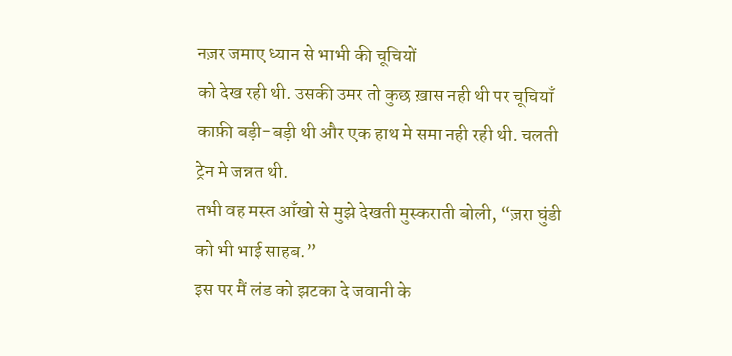नज़र जमाए ध्यान से भाभी की चूचियों
को देख रही थी. उसकी उमर तो कुछ ख़ास नही थी पर चूचियाँ
काफ़ी बड़ी-बड़ी थी और एक हाथ मे समा नही रही थी. चलती
ट्रेन मे जन्नत थी.
तभी वह मस्त आँखो से मुझे देखती मुस्कराती बोली, “ज़रा घुंडी
को भी भाई साहब.”
इस पर मैं लंड को झटका दे जवानी के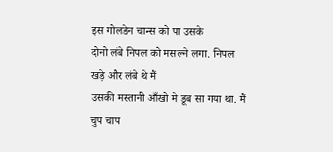इस गोलडेन चान्स को पा उसके
दोनो लंबे निपल को मसल्ने लगा. निपल खड़े और लंबे थे मैं
उसकी मस्तानी आँखो मे डूब सा गया था. मैं चुप चाप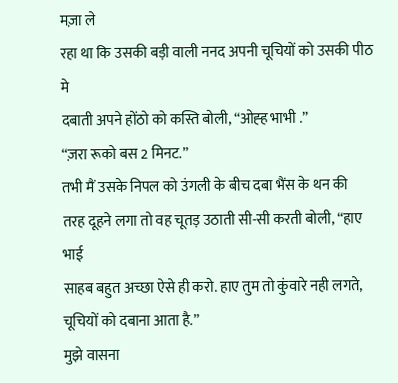मज़ा ले
रहा था कि उसकी बड़ी वाली ननद अपनी चूचियों को उसकी पीठ मे
दबाती अपने होंठो को कस्ति बोली, “ओह्ह भाभी .”
“ज़रा रूको बस 2 मिनट.”
तभी मैं उसके निपल को उंगली के बीच दबा भैंस के थन की
तरह दूहने लगा तो वह चूतड़ उठाती सी-सी करती बोली, “हाए भाई
साहब बहुत अच्छा ऐसे ही करो. हाए तुम तो कुंवारे नही लगते,
चूचियों को दबाना आता है.”
मुझे वासना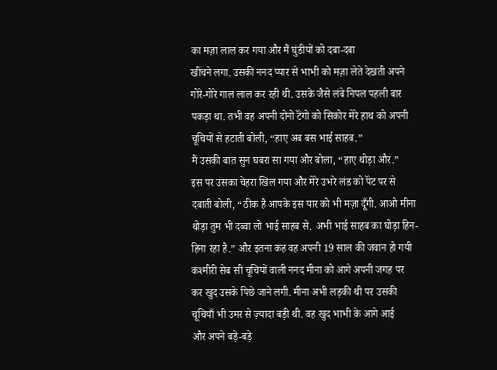का मज़ा लाल कर गया और मैं घुंडीयों को दबा-दबा
खींचने लगा. उसकी ननद प्यार से भाभी को मज़ा लेते देखती अपने
गोरे-गोरे गाल लाल कर रही थी. उसके जैसे लंबे निपल पहली बार
पकड़ा था. तभी वह अपनी दोनो टॅंगो को सिकोर मेरे हाथ को अपनी
चूचियों से हटाती बोली, “हाए अब बस भाई साहब.”
मैं उसकी बात सुन घबरा सा गया और बोला, “हाए थोड़ा और.”
इस पर उसका चेहरा खिल गया और मेरे उभरे लंड को पॅंट पर से
दबाती बोली, “ठीक है आपके इस यार को भी मज़ा दूँगी. आओ मीना
थोड़ा तुम भी दब्वा लो भाई साहब से. अभी भाई साहब का घोड़ा हिन-
हिना रहा है.” और इतना कह वह अपनी 19 साल की जवान हो गयी
कश्मीरी सेब सी चूचियों वाली ननद मीना को आगे अपनी जगह पर
कर खुद उसके पिछे जाने लगी. मीना अभी लड़की थी पर उसकी
चूचियाँ भी उमर से ज़्यादा बड़ी थी. वह खुद भाभी के आगे आई
और अपने बड़े-बड़े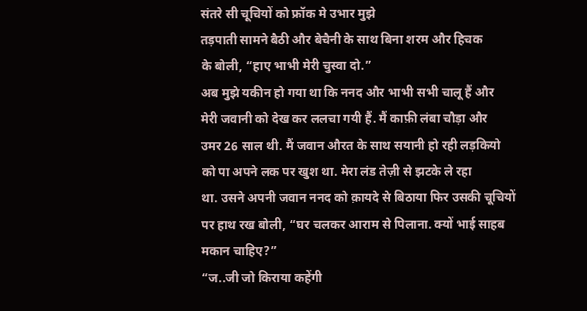संतरे सी चूचियों को फ्रॉक मे उभार मुझे
तड़पाती सामने बैठी और बेचैनी के साथ बिना शरम और हिचक
के बोली, “हाए भाभी मेरी चुस्वा दो.”
अब मुझे यकीन हो गया था कि ननद और भाभी सभी चालू हैं और
मेरी जवानी को देख कर ललचा गयी हैं. मैं काफ़ी लंबा चौड़ा और
उमर 26 साल थी. मैं जवान औरत के साथ सयानी हो रही लड़कियो
को पा अपने लक पर खुश था. मेरा लंड तेज़ी से झटके ले रहा
था. उसने अपनी जवान ननद को क़ायदे से बिठाया फिर उसकी चूचियों
पर हाथ रख बोली, “घर चलकर आराम से पिलाना. क्यों भाई साहब
मकान चाहिए?”
“ज..जी जो किराया कहेंगी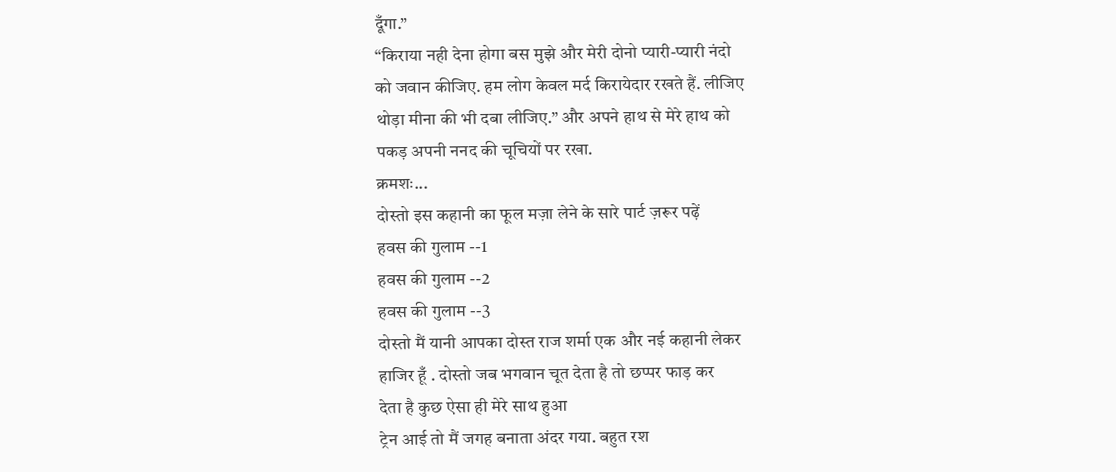दूँगा.”
“किराया नही देना होगा बस मुझे और मेरी दोनो प्यारी-प्यारी नंदो
को जवान कीजिए. हम लोग केवल मर्द किरायेदार रखते हैं. लीजिए
थोड़ा मीना की भी दबा लीजिए.” और अपने हाथ से मेरे हाथ को
पकड़ अपनी ननद की चूचियों पर रखा.
क्रमशः...
दोस्तो इस कहानी का फूल मज़ा लेने के सारे पार्ट ज़रूर पढ़ें
हवस की गुलाम --1
हवस की गुलाम --2
हवस की गुलाम --3
दोस्तो मैं यानी आपका दोस्त राज शर्मा एक और नई कहानी लेकर
हाजिर हूँ . दोस्तो जब भगवान चूत देता है तो छप्पर फाड़ कर
देता है कुछ ऐसा ही मेरे साथ हुआ
ट्रेन आई तो मैं जगह बनाता अंदर गया. बहुत रश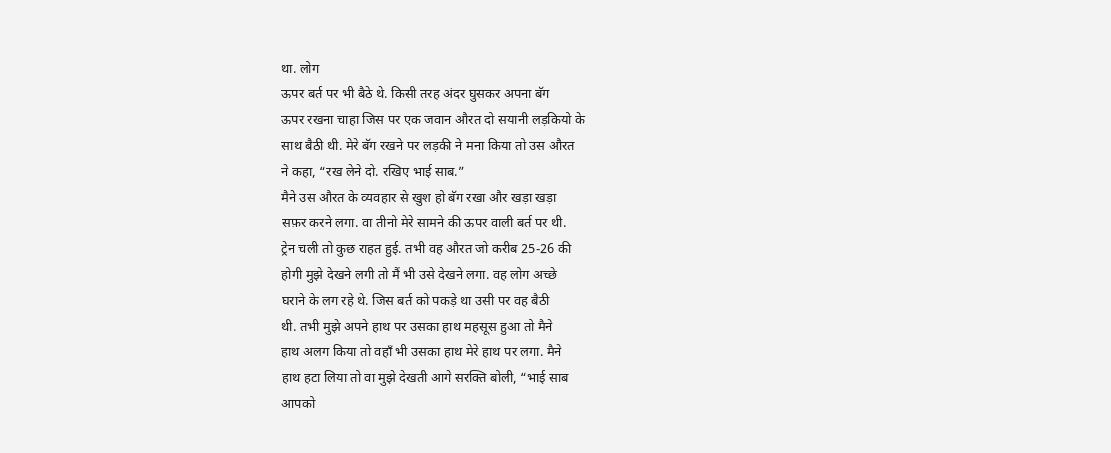था. लोग
ऊपर बर्त पर भी बैठे थे. किसी तरह अंदर घुसकर अपना बॅग
ऊपर रखना चाहा जिस पर एक जवान औरत दो सयानी लड़कियो के
साथ बैठी थी. मेरे बॅग रखने पर लड़की ने मना किया तो उस औरत
ने कहा, “रख लेने दो. रखिए भाई साब.”
मैने उस औरत के व्यवहार से खुश हो बॅग रखा और खड़ा खड़ा
सफ़र करने लगा. वा तीनो मेरे सामने की ऊपर वाली बर्त पर थी.
ट्रेन चली तो कुछ राहत हुई. तभी वह औरत जो करीब 25-26 की
होगी मुझे देखने लगी तो मैं भी उसे देखने लगा. वह लोग अच्छे
घराने के लग रहे थे. जिस बर्त को पकड़े था उसी पर वह बैठी
थी. तभी मुझे अपने हाथ पर उसका हाथ महसूस हुआ तो मैने
हाथ अलग किया तो वहाँ भी उसका हाथ मेरे हाथ पर लगा. मैने
हाथ हटा लिया तो वा मुझे देखती आगे सरक्ति बोली, “भाई साब
आपको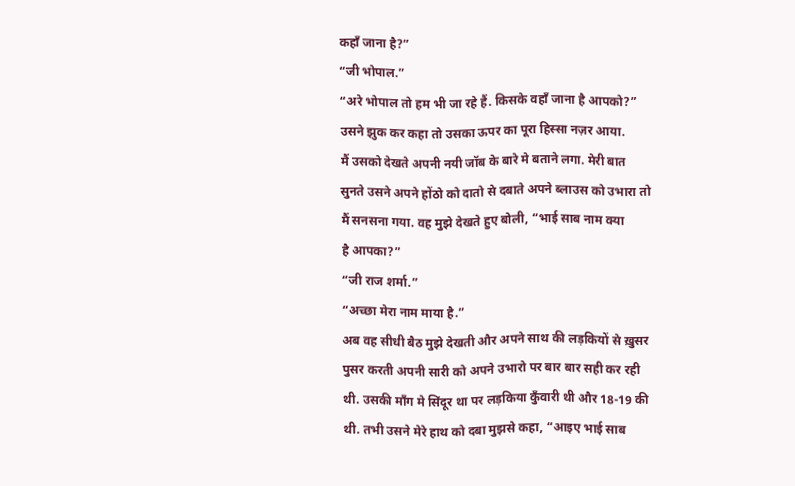कहाँ जाना है?”
“जी भोपाल.”
“अरे भोपाल तो हम भी जा रहे हैं. किसके वहाँ जाना है आपको?”
उसने झुक कर कहा तो उसका ऊपर का पूरा हिस्सा नज़र आया.
मैं उसको देखते अपनी नयी जॉब के बारे मे बताने लगा. मेरी बात
सुनते उसने अपने होंठो को दातो से दबाते अपने ब्लाउस को उभारा तो
मैं सनसना गया. वह मुझे देखते हुए बोली, “भाई साब नाम क्या
है आपका?”
“जी राज शर्मा.”
“अच्छा मेरा नाम माया है.”
अब वह सीधी बैठ मुझे देखती और अपने साथ की लड़कियों से ख़ुसर
पुसर करती अपनी सारी को अपने उभारो पर बार बार सही कर रही
थी. उसकी माँग मे सिंदूर था पर लड़किया कुँवारी थी और 18-19 की
थी. तभी उसने मेरे हाथ को दबा मुझसे कहा, “आइए भाई साब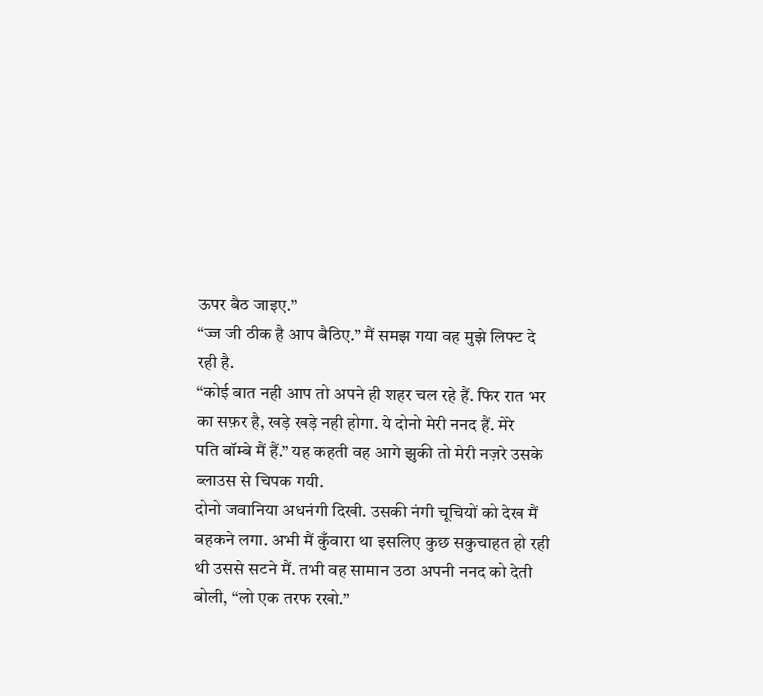ऊपर बैठ जाइए.”
“ज्ज जी ठीक है आप बैठिए.” मैं समझ गया वह मुझे लिफ्ट दे
रही है.
“कोई बात नही आप तो अपने ही शहर चल रहे हैं. फिर रात भर
का सफ़र है, खड़े खड़े नही होगा. ये दोनो मेरी ननद हैं. मेरे
पति बॉम्बे मैं हैं.” यह कहती वह आगे झुकी तो मेरी नज़रे उसके
ब्लाउस से चिपक गयी.
दोनो जवानिया अधनंगी दिखी. उसकी नंगी चूचियों को देख मैं
बहकने लगा. अभी मैं कुँवारा था इसलिए कुछ सकुचाहत हो रही
थी उससे सटने मैं. तभी वह सामान उठा अपनी ननद को देती
बोली, “लो एक तरफ रखो.”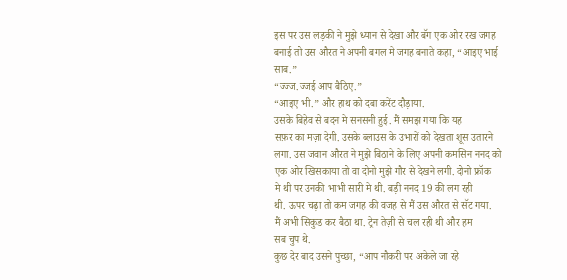इस पर उस लड़की ने मुझे ध्यान से देखा और बॅग एक ओर रख जगह
बनाई तो उस औरत ने अपनी बगल मे जगह बनाते कहा, “आइए भाई
साब.”
“ज्ज्ज.ज्जई आप बैठिए.”
“आइए भी.” और हाथ को दबा करेंट दौड़ाया.
उसके बिहेव से बदन मे सनसनी हुई. मैं समझ गया कि यह
सफ़र का मज़ा देगी. उसके ब्लाउस के उभारों को देखता शूस उतारने
लगा. उस जवान औरत ने मुझे बिठाने के लिए अपनी कमसिन ननद को
एक ओर खिसकाया तो वा दोनो मुझे गौर से देखने लगी. दोनो फ्रॉक
मे थी पर उनकी भाभी सारी मे थी. बड़ी ननद 19 की लग रही
थी. ऊपर चढ़ा तो कम जगह की वजह से मैं उस औरत से सॅट गया.
मैं अभी सिकुड कर बैठा था. ट्रेन तेज़ी से चल रही थी और हम
सब चुप थे.
कुछ देर बाद उसने पुच्छा, “आप नौकरी पर अकेले जा रहे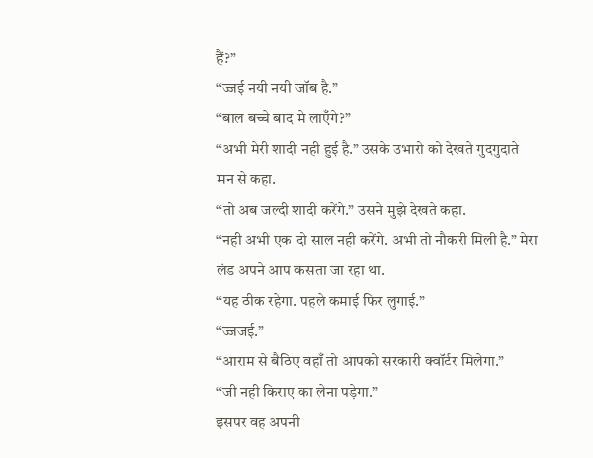हैं?”
“ज्जई नयी नयी जॉब है.”
“बाल बच्चे बाद मे लाएँगे?”
“अभी मेरी शादी नही हुई है.” उसके उभारो को देखते गुदगुदाते
मन से कहा.
“तो अब जल्दी शादी करेंगे.” उसने मुझे देखते कहा.
“नही अभी एक दो साल नही करेंगे. अभी तो नौकरी मिली है.” मेरा
लंड अपने आप कसता जा रहा था.
“यह ठीक रहेगा. पहले कमाई फिर लुगाई.”
“ज्जजई.”
“आराम से बैठिए वहाँ तो आपको सरकारी क्वॉर्टर मिलेगा.”
“जी नही किराए का लेना पड़ेगा.”
इसपर वह अपनी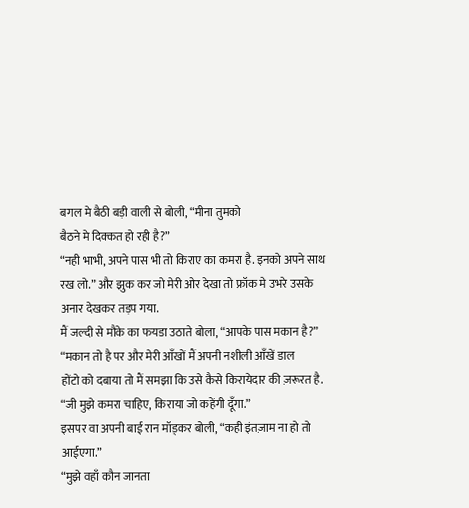बगल मे बैठी बड़ी वाली से बोली, “मीना तुमको
बैठने मे दिक्कत हो रही है?”
“नही भाभी, अपने पास भी तो किराए का कमरा है. इनको अपने साथ
रख लो.” और झुक कर जो मेरी ओर देखा तो फ्रॉक मे उभरे उसके
अनार देखकर तड़प गया.
मैं जल्दी से मौके का फयडा उठाते बोला, “आपके पास मकान है?”
“मकान तो है पर और मेरी आँखों मैं अपनी नशीली आँखें डाल
होंटो को दबाया तो मैं समझा कि उसे कैसे किरायेदार की ज़रूरत है.
“जी मुझे कमरा चाहिए, किराया जो कहेंगी दूँगा.”
इसपर वा अपनी बाई रान मॉड्कर बोली, “कही इंतज़ाम ना हो तो
आईएगा.”
“मुझे वहाँ कौन जानता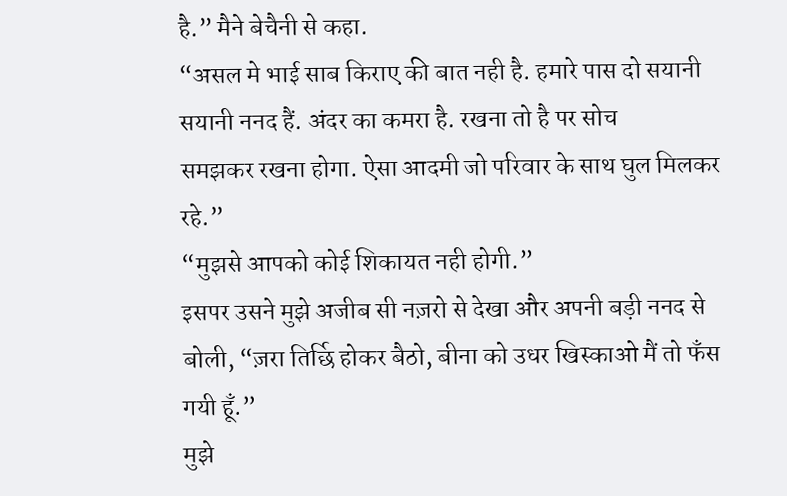है.” मैने बेचैनी से कहा.
“असल मे भाई साब किराए की बात नही है. हमारे पास दो सयानी
सयानी ननद हैं. अंदर का कमरा है. रखना तो है पर सोच
समझकर रखना होगा. ऐसा आदमी जो परिवार के साथ घुल मिलकर
रहे.”
“मुझसे आपको कोई शिकायत नही होगी.”
इसपर उसने मुझे अजीब सी नज़रो से देखा और अपनी बड़ी ननद से
बोली, “ज़रा तिर्छि होकर बैठो, बीना को उधर खिस्काओ मैं तो फँस
गयी हूँ.”
मुझे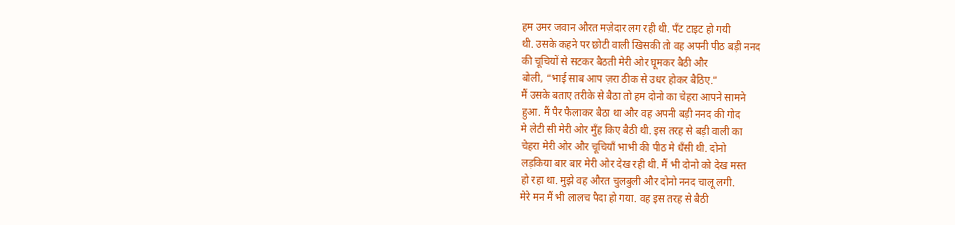हम उमर जवान औरत मज़ेदार लग रही थी. पॅंट टाइट हो गयी
थी. उसके कहने पर छोटी वाली खिसकी तो वह अपनी पीठ बड़ी ननद
की चूचियों से सटकर बैठती मेरी ओर घूमकर बैठी और
बोली, “भाई साब आप ज़रा ठीक से उधर होकर बैठिए.”
मैं उसके बताए तरीके से बैठा तो हम दोनो का चेहरा आपने सामने
हुआ. मैं पैर फैलाकर बैठा था और वह अपनी बड़ी ननद की गोद
मे लेटी सी मेरी ओर मुँह किए बैठी थी. इस तरह से बड़ी वाली का
चेहरा मेरी ओर और चूचियाँ भाभी की पीठ मे धँसी थी. दोनो
लड़किया बार बार मेरी ओर देख रही थी. मैं भी दोनो को देख मस्त
हो रहा था. मुझे वह औरत चुलबुली और दोनो ननद चालू लगी.
मेरे मन मैं भी लालच पैदा हो गया. वह इस तरह से बैठी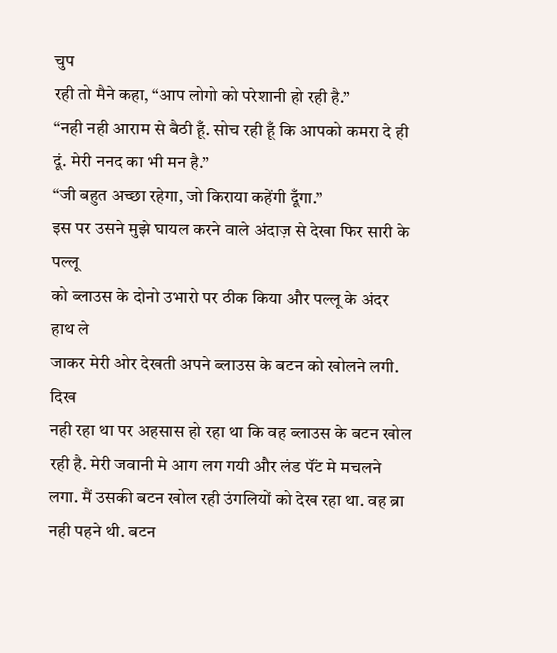चुप
रही तो मैने कहा, “आप लोगो को परेशानी हो रही है.”
“नही नही आराम से बैठी हूँ. सोच रही हूँ कि आपको कमरा दे ही
दूं. मेरी ननद का भी मन है.”
“जी बहुत अच्छा रहेगा, जो किराया कहेंगी दूँगा.”
इस पर उसने मुझे घायल करने वाले अंदाज़ से देखा फिर सारी के पल्लू
को ब्लाउस के दोनो उभारो पर ठीक किया और पल्लू के अंदर हाथ ले
जाकर मेरी ओर देखती अपने ब्लाउस के बटन को खोलने लगी. दिख
नही रहा था पर अहसास हो रहा था कि वह ब्लाउस के बटन खोल
रही है. मेरी जवानी मे आग लग गयी और लंड पॅंट मे मचलने
लगा. मैं उसकी बटन खोल रही उंगलियों को देख रहा था. वह ब्रा
नही पहने थी. बटन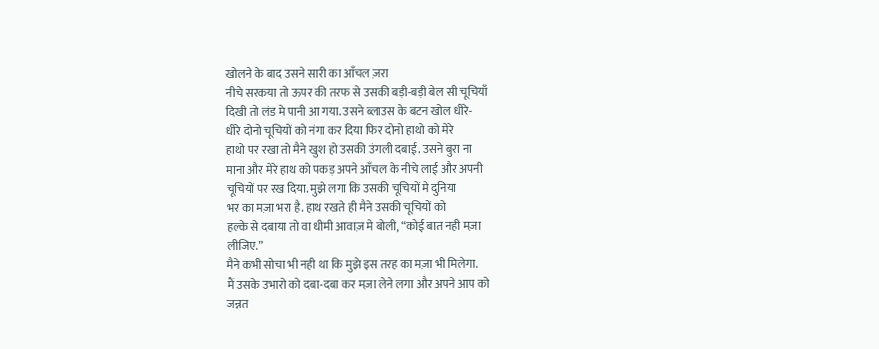खोलने के बाद उसने सारी का आँचल ज़रा
नीचे सरकया तो ऊपर की तरफ से उसकी बड़ी-बड़ी बेल सी चूचियाँ
दिखी तो लंड मे पानी आ गया. उसने ब्लाउस के बटन खोल धीरे-
धीरे दोनो चूचियों को नंगा कर दिया फिर दोनो हाथो को मेरे
हाथो पर रखा तो मैने खुश हो उसकी उंगली दबाई. उसने बुरा ना
माना और मेरे हाथ को पकड़ अपने आँचल के नीचे लाई और अपनी
चूचियों पर रख दिया. मुझे लगा कि उसकी चूचियों मे दुनिया
भर का मज़ा भरा है. हाथ रखते ही मैने उसकी चूचियों को
हल्के से दबाया तो वा धीमी आवाज़ मे बोली, “कोई बात नही मज़ा
लीजिए.”
मैने कभी सोचा भी नही था कि मुझे इस तरह का मज़ा भी मिलेगा.
मैं उसके उभारो को दबा-दबा कर मज़ा लेने लगा और अपने आप को
जन्नत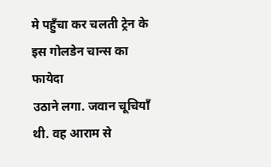मे पहुँचा कर चलती ट्रेन के इस गोलडेन चान्स का फायेदा
उठाने लगा. जवान चूचियाँ थी. वह आराम से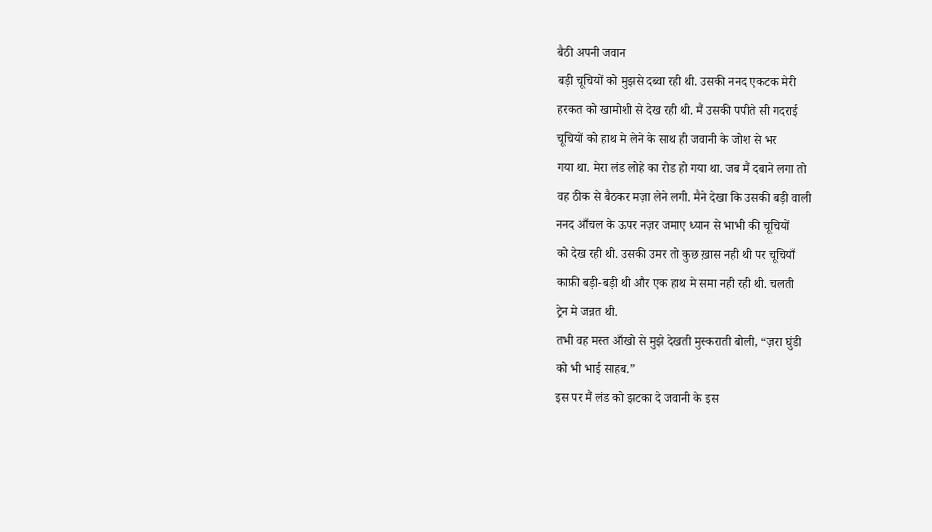बैठी अपनी जवान
बड़ी चूचियों को मुझसे दब्वा रही थी. उसकी ननद एकटक मेरी
हरकत को खामोशी से देख रही थी. मैं उसकी पपीते सी गदराई
चूचियों को हाथ मे लेने के साथ ही जवानी के जोश से भर
गया था. मेरा लंड लोहे का रोड हो गया था. जब मैं दबाने लगा तो
वह ठीक से बैठकर मज़ा लेने लगी. मैने देखा कि उसकी बड़ी वाली
ननद आँचल के ऊपर नज़र जमाए ध्यान से भाभी की चूचियों
को देख रही थी. उसकी उमर तो कुछ ख़ास नही थी पर चूचियाँ
काफ़ी बड़ी-बड़ी थी और एक हाथ मे समा नही रही थी. चलती
ट्रेन मे जन्नत थी.
तभी वह मस्त आँखो से मुझे देखती मुस्कराती बोली, “ज़रा घुंडी
को भी भाई साहब.”
इस पर मैं लंड को झटका दे जवानी के इस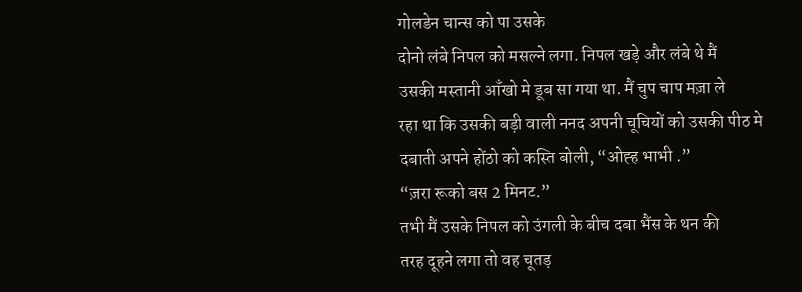गोलडेन चान्स को पा उसके
दोनो लंबे निपल को मसल्ने लगा. निपल खड़े और लंबे थे मैं
उसकी मस्तानी आँखो मे डूब सा गया था. मैं चुप चाप मज़ा ले
रहा था कि उसकी बड़ी वाली ननद अपनी चूचियों को उसकी पीठ मे
दबाती अपने होंठो को कस्ति बोली, “ओह्ह भाभी .”
“ज़रा रूको बस 2 मिनट.”
तभी मैं उसके निपल को उंगली के बीच दबा भैंस के थन की
तरह दूहने लगा तो वह चूतड़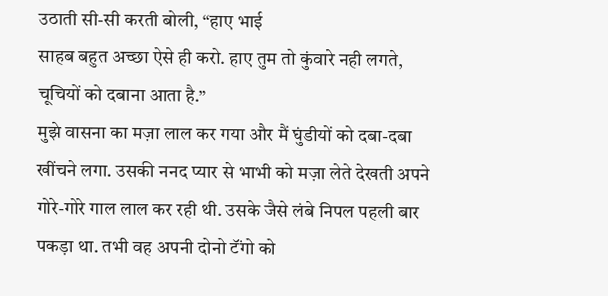उठाती सी-सी करती बोली, “हाए भाई
साहब बहुत अच्छा ऐसे ही करो. हाए तुम तो कुंवारे नही लगते,
चूचियों को दबाना आता है.”
मुझे वासना का मज़ा लाल कर गया और मैं घुंडीयों को दबा-दबा
खींचने लगा. उसकी ननद प्यार से भाभी को मज़ा लेते देखती अपने
गोरे-गोरे गाल लाल कर रही थी. उसके जैसे लंबे निपल पहली बार
पकड़ा था. तभी वह अपनी दोनो टॅंगो को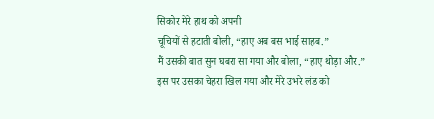सिकोर मेरे हाथ को अपनी
चूचियों से हटाती बोली, “हाए अब बस भाई साहब.”
मैं उसकी बात सुन घबरा सा गया और बोला, “हाए थोड़ा और.”
इस पर उसका चेहरा खिल गया और मेरे उभरे लंड को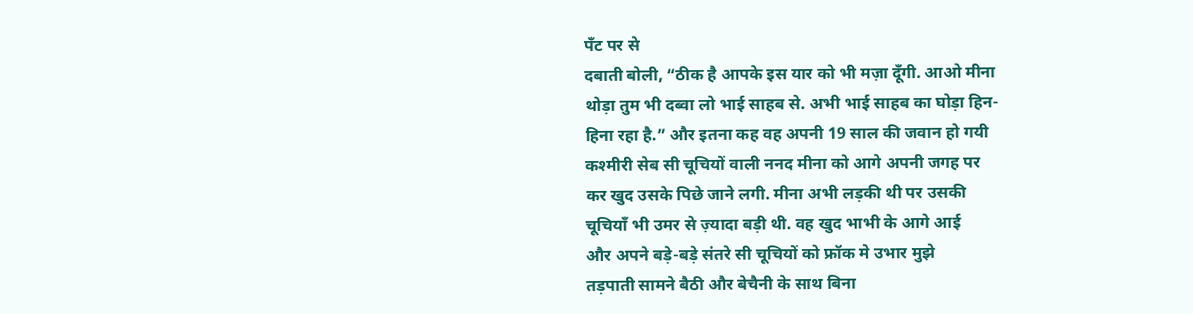पॅंट पर से
दबाती बोली, “ठीक है आपके इस यार को भी मज़ा दूँगी. आओ मीना
थोड़ा तुम भी दब्वा लो भाई साहब से. अभी भाई साहब का घोड़ा हिन-
हिना रहा है.” और इतना कह वह अपनी 19 साल की जवान हो गयी
कश्मीरी सेब सी चूचियों वाली ननद मीना को आगे अपनी जगह पर
कर खुद उसके पिछे जाने लगी. मीना अभी लड़की थी पर उसकी
चूचियाँ भी उमर से ज़्यादा बड़ी थी. वह खुद भाभी के आगे आई
और अपने बड़े-बड़े संतरे सी चूचियों को फ्रॉक मे उभार मुझे
तड़पाती सामने बैठी और बेचैनी के साथ बिना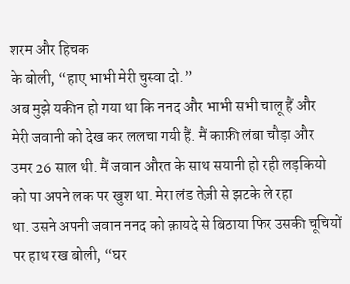शरम और हिचक
के बोली, “हाए भाभी मेरी चुस्वा दो.”
अब मुझे यकीन हो गया था कि ननद और भाभी सभी चालू हैं और
मेरी जवानी को देख कर ललचा गयी हैं. मैं काफ़ी लंबा चौड़ा और
उमर 26 साल थी. मैं जवान औरत के साथ सयानी हो रही लड़कियो
को पा अपने लक पर खुश था. मेरा लंड तेज़ी से झटके ले रहा
था. उसने अपनी जवान ननद को क़ायदे से बिठाया फिर उसकी चूचियों
पर हाथ रख बोली, “घर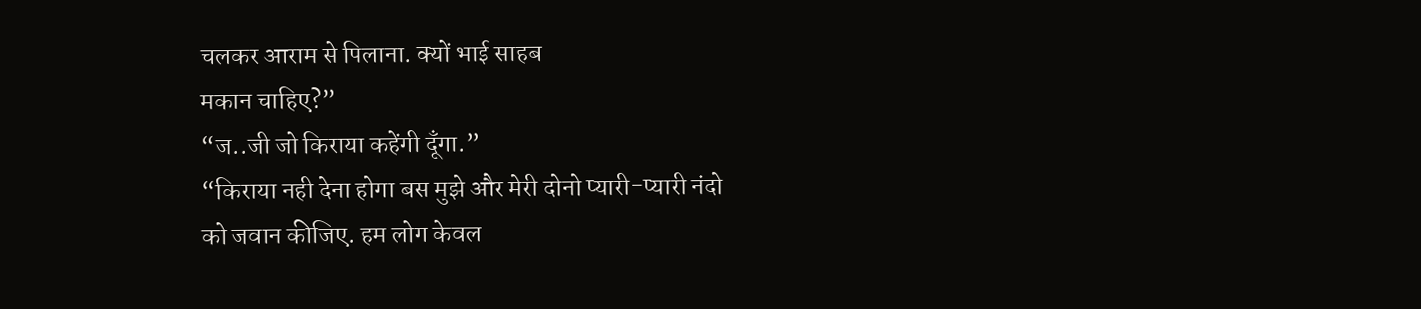चलकर आराम से पिलाना. क्यों भाई साहब
मकान चाहिए?”
“ज..जी जो किराया कहेंगी दूँगा.”
“किराया नही देना होगा बस मुझे और मेरी दोनो प्यारी-प्यारी नंदो
को जवान कीजिए. हम लोग केवल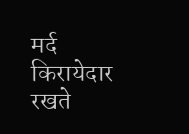मर्द किरायेदार रखते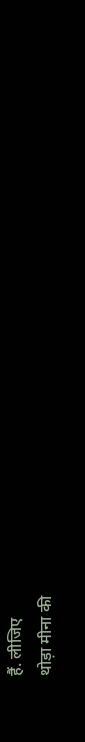हैं. लीजिए
थोड़ा मीना की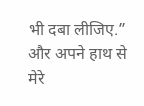भी दबा लीजिए.” और अपने हाथ से मेरे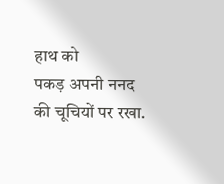हाथ को
पकड़ अपनी ननद की चूचियों पर रखा.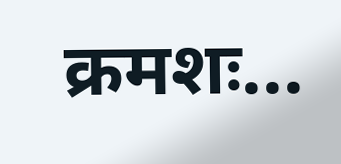क्रमशः...